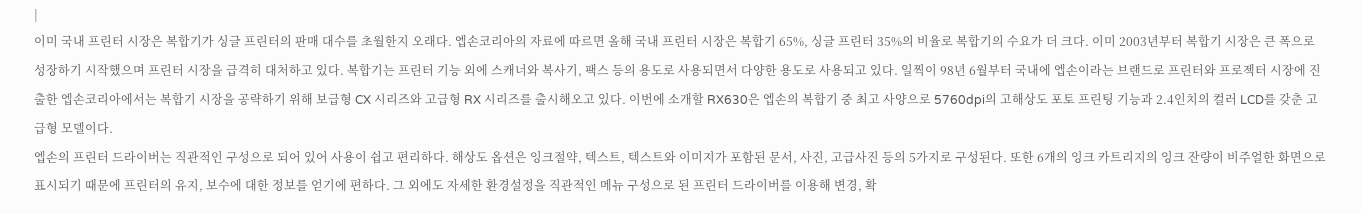|
이미 국내 프린터 시장은 복합기가 싱글 프린터의 판매 대수를 초월한지 오래다. 엡손코리아의 자료에 따르면 올해 국내 프린터 시장은 복합기 65%, 싱글 프린터 35%의 비율로 복합기의 수요가 더 크다. 이미 2003년부터 복합기 시장은 큰 폭으로 성장하기 시작했으며 프린터 시장을 급격히 대처하고 있다. 복합기는 프린터 기능 외에 스캐너와 복사기, 팩스 등의 용도로 사용되면서 다양한 용도로 사용되고 있다. 일찍이 98년 6월부터 국내에 엡손이라는 브랜드로 프린터와 프로젝터 시장에 진출한 엡손코리아에서는 복합기 시장을 공략하기 위해 보급형 CX 시리즈와 고급형 RX 시리즈를 출시해오고 있다. 이번에 소개할 RX630은 엡손의 복합기 중 최고 사양으로 5760dpi의 고해상도 포토 프린팅 기능과 2.4인치의 컬러 LCD를 갖춘 고급형 모델이다.
엡손의 프린터 드라이버는 직관적인 구성으로 되어 있어 사용이 쉽고 편리하다. 해상도 옵션은 잉크절약, 텍스트, 텍스트와 이미지가 포함된 문서, 사진, 고급사진 등의 5가지로 구성된다. 또한 6개의 잉크 카트리지의 잉크 잔량이 비주얼한 화면으로 표시되기 때문에 프린터의 유지, 보수에 대한 정보를 얻기에 편하다. 그 외에도 자세한 환경설정을 직관적인 메뉴 구성으로 된 프린터 드라이버를 이용해 변경, 확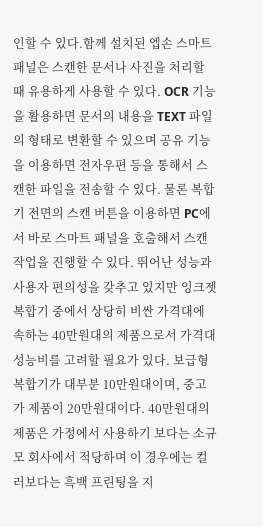인할 수 있다.함께 설치된 엡손 스마트 패널은 스캔한 문서나 사진을 처리할 때 유용하게 사용할 수 있다. OCR 기능을 활용하면 문서의 내용을 TEXT 파일의 형태로 변환할 수 있으며 공유 기능을 이용하면 전자우편 등을 통해서 스캔한 파일을 전송할 수 있다. 물론 복합기 전면의 스캔 버튼을 이용하면 PC에서 바로 스마트 패널을 호출해서 스캔 작업을 진행할 수 있다. 뛰어난 성능과 사용자 편의성을 갖추고 있지만 잉크젯 복합기 중에서 상당히 비싼 가격대에 속하는 40만원대의 제품으로서 가격대 성능비를 고려할 필요가 있다. 보급형 복합기가 대부분 10만원대이며, 중고가 제품이 20만원대이다. 40만원대의 제품은 가정에서 사용하기 보다는 소규모 회사에서 적당하며 이 경우에는 컬러보다는 흑백 프린팅을 지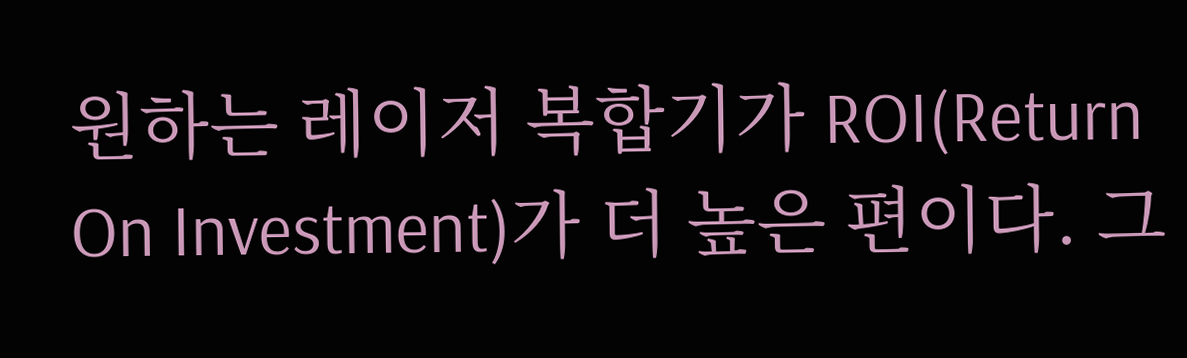원하는 레이저 복합기가 ROI(Return On Investment)가 더 높은 편이다. 그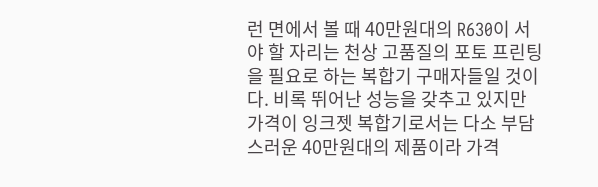런 면에서 볼 때 40만원대의 R630이 서야 할 자리는 천상 고품질의 포토 프린팅을 필요로 하는 복합기 구매자들일 것이다. 비록 뛰어난 성능을 갖추고 있지만 가격이 잉크젯 복합기로서는 다소 부담스러운 40만원대의 제품이라 가격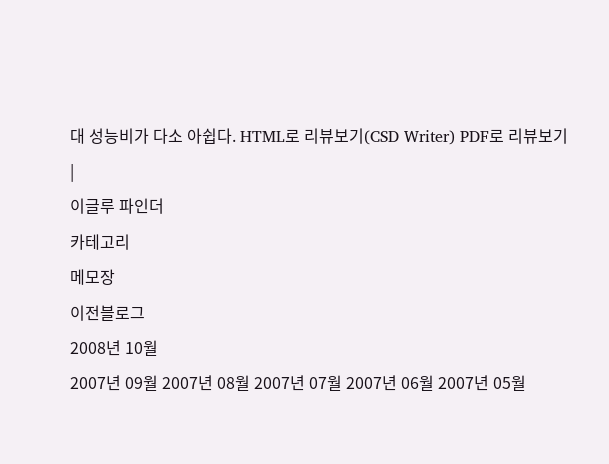대 성능비가 다소 아쉽다. HTML로 리뷰보기(CSD Writer) PDF로 리뷰보기
|
이글루 파인더
카테고리
메모장
이전블로그
2008년 10월
2007년 09월 2007년 08월 2007년 07월 2007년 06월 2007년 05월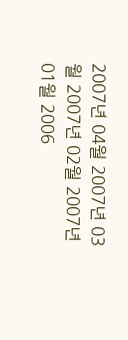2007년 04월 2007년 03월 2007년 02월 2007년 01월 2006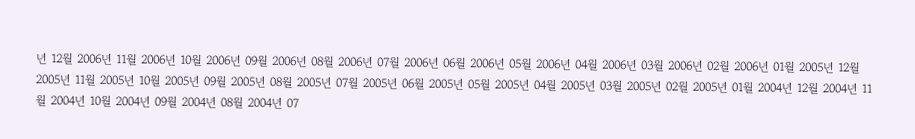년 12월 2006년 11월 2006년 10월 2006년 09월 2006년 08월 2006년 07월 2006년 06월 2006년 05월 2006년 04월 2006년 03월 2006년 02월 2006년 01월 2005년 12월 2005년 11월 2005년 10월 2005년 09월 2005년 08월 2005년 07월 2005년 06월 2005년 05월 2005년 04월 2005년 03월 2005년 02월 2005년 01월 2004년 12월 2004년 11월 2004년 10월 2004년 09월 2004년 08월 2004년 07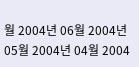월 2004년 06월 2004년 05월 2004년 04월 2004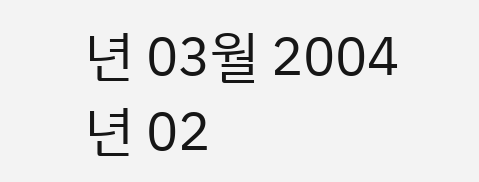년 03월 2004년 02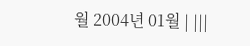월 2004년 01월 | |||